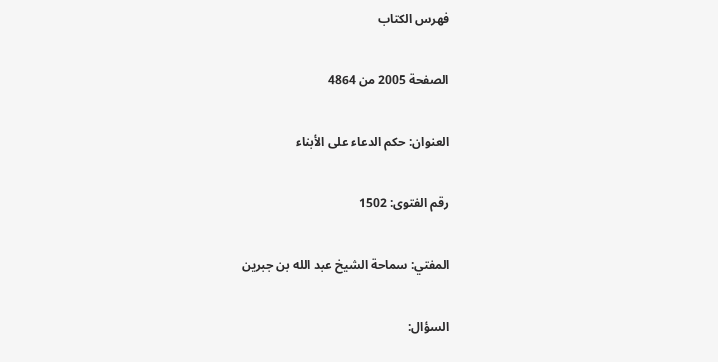فهرس الكتاب

الصفحة 2005 من 4864

العنوان: حكم الدعاء على الأبناء

رقم الفتوى: 1502

المفتي: سماحة الشيخ عبد الله بن جبرين

السؤال: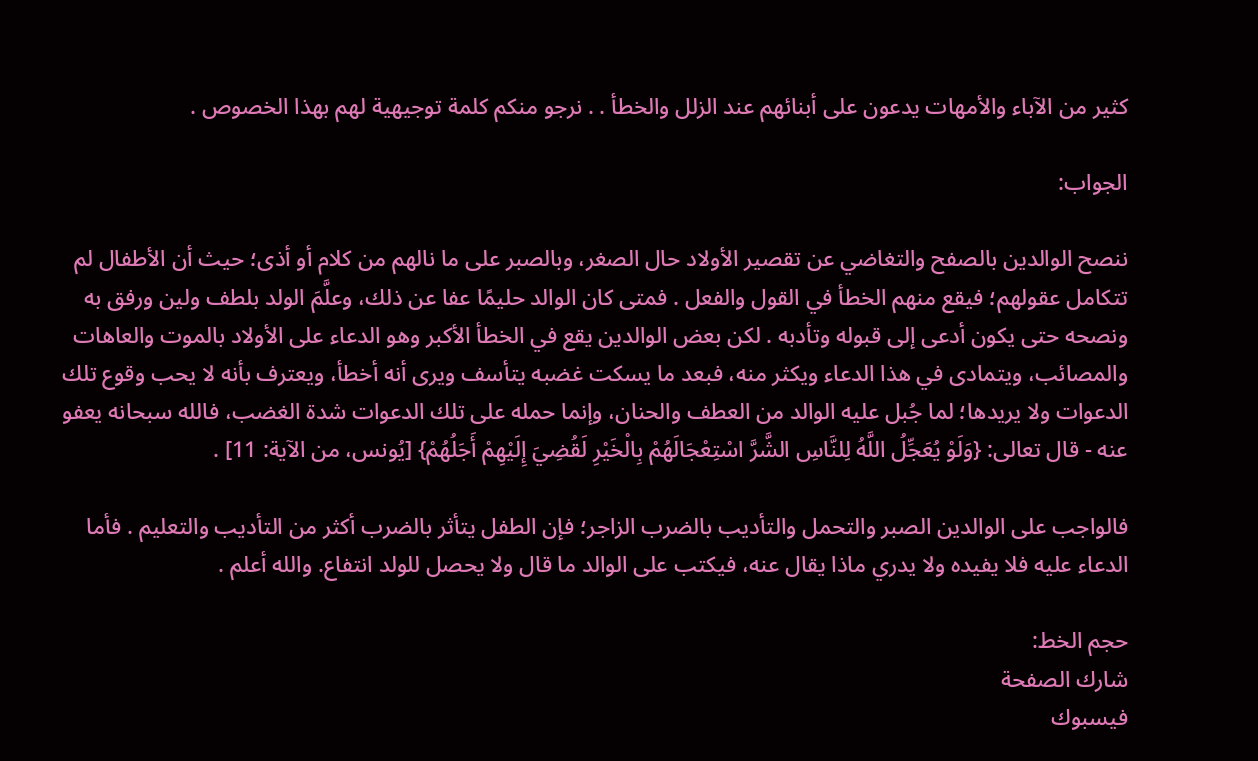كثير من الآباء والأمهات يدعون على أبنائهم عند الزلل والخطأ . . نرجو منكم كلمة توجيهية لهم بهذا الخصوص .

الجواب:

ننصح الوالدين بالصفح والتغاضي عن تقصير الأولاد حال الصغر، وبالصبر على ما نالهم من كلام أو أذى؛ حيث أن الأطفال لم تتكامل عقولهم؛ فيقع منهم الخطأ في القول والفعل . فمتى كان الوالد حليمًا عفا عن ذلك، وعلَّمَ الولد بلطف ولين ورفق به ونصحه حتى يكون أدعى إلى قبوله وتأدبه . لكن بعض الوالدين يقع في الخطأ الأكبر وهو الدعاء على الأولاد بالموت والعاهات والمصائب، ويتمادى في هذا الدعاء ويكثر منه، فبعد ما يسكت غضبه يتأسف ويرى أنه أخطأ، ويعترف بأنه لا يحب وقوع تلك الدعوات ولا يريدها؛ لما جُبل عليه الوالد من العطف والحنان، وإنما حمله على تلك الدعوات شدة الغضب، فالله سبحانه يعفو عنه - قال تعالى: {وَلَوْ يُعَجِّلُ اللَّهُ لِلنَّاسِ الشَّرَّ اسْتِعْجَالَهُمْ بِالْخَيْرِ لَقُضِيَ إِلَيْهِمْ أَجَلُهُمْ} [يُونس، من الآية: 11] .

فالواجب على الوالدين الصبر والتحمل والتأديب بالضرب الزاجر؛ فإن الطفل يتأثر بالضرب أكثر من التأديب والتعليم . فأما الدعاء عليه فلا يفيده ولا يدري ماذا يقال عنه، فيكتب على الوالد ما قال ولا يحصل للولد انتفاع. والله أعلم .

حجم الخط:
شارك الصفحة
فيسبوك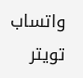واتساب تويتر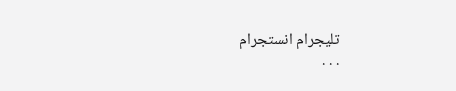تليجرام انستجرام
. . .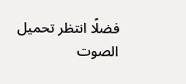فضلًا انتظر تحميل الصوت